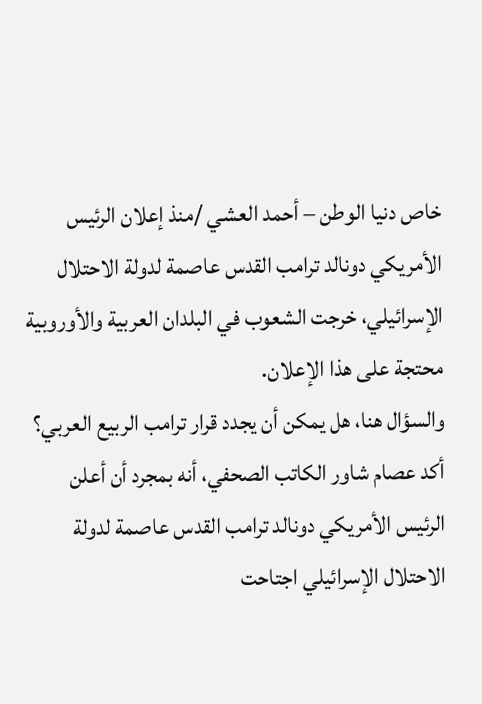خاص دنيا الوطن – أحمد العشي /منذ إعلان الرئيس الأمريكي دونالد ترامب القدس عاصمة لدولة الاحتلال الإسرائيلي، خرجت الشعوب في البلدان العربية والأوروبية محتجة على هذا الإعلان.
والسؤال هنا، هل يمكن أن يجدد قرار ترامب الربيع العربي؟
أكد عصام شاور الكاتب الصحفي، أنه بمجرد أن أعلن الرئيس الأمريكي دونالد ترامب القدس عاصمة لدولة الاحتلال الإسرائيلي اجتاحت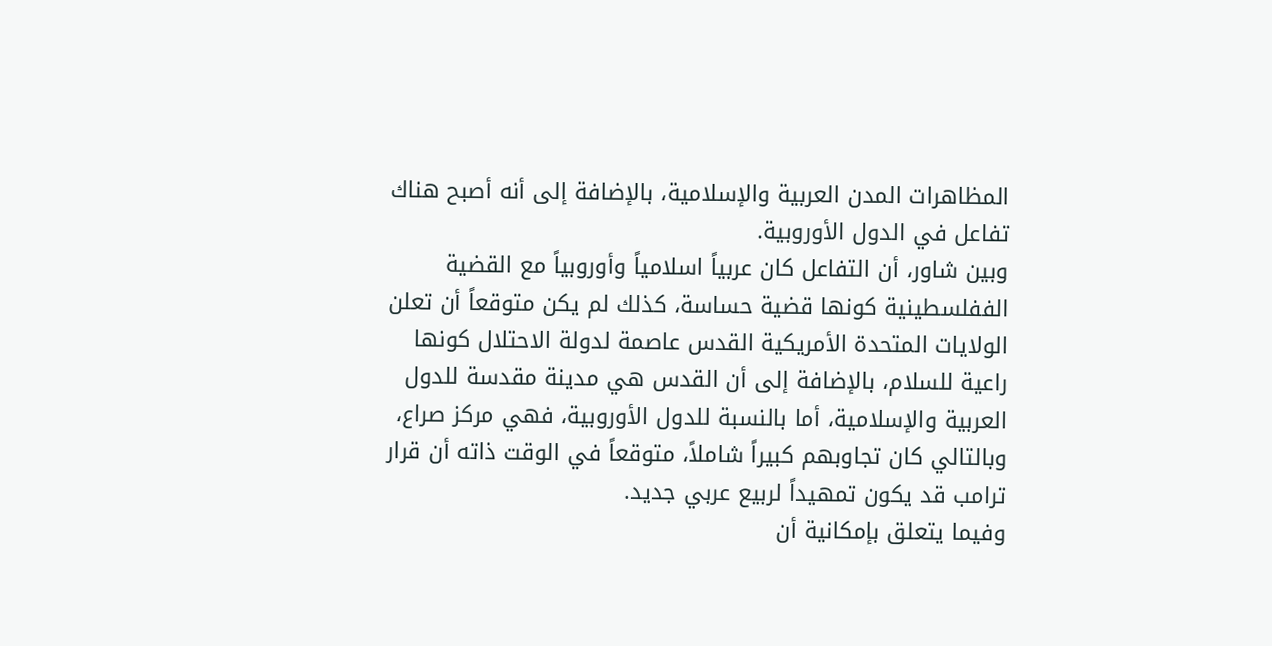المظاهرات المدن العربية والإسلامية، بالإضافة إلى أنه أصبح هناك تفاعل في الدول الأوروبية.
وبين شاور، أن التفاعل كان عربياً اسلامياً وأوروبياً مع القضية الففلسطينية كونها قضية حساسة، كذلك لم يكن متوقعاً أن تعلن الولايات المتحدة الأمريكية القدس عاصمة لدولة الاحتلال كونها راعية للسلام، بالإضافة إلى أن القدس هي مدينة مقدسة للدول العربية والإسلامية، أما بالنسبة للدول الأوروبية، فهي مركز صراع، وبالتالي كان تجاوبهم كبيراً شاملاً، متوقعاً في الوقت ذاته أن قرار ترامب قد يكون تمهيداً لربيع عربي جديد.
وفيما يتعلق بإمكانية أن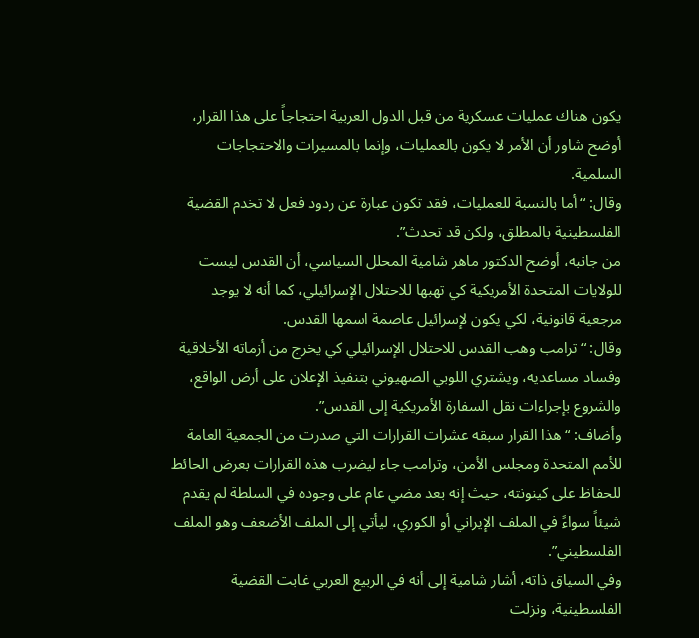يكون هناك عمليات عسكرية من قبل الدول العربية احتجاجاً على هذا القرار، أوضح شاور أن الأمر لا يكون بالعمليات، وإنما بالمسيرات والاحتجاجات السلمية.
وقال: “أما بالنسبة للعمليات، فقد تكون عبارة عن ردود فعل لا تخدم القضية الفلسطينية بالمطلق، ولكن قد تحدث”.
من جانبه، أوضح الدكتور ماهر شامية المحلل السياسي، أن القدس ليست للولايات المتحدة الأمريكية كي تهبها للاحتلال الإسرائيلي، كما أنه لا يوجد مرجعية قانونية، لكي يكون لإسرائيل عاصمة اسمها القدس.
وقال: “ترامب وهب القدس للاحتلال الإسرائيلي كي يخرج من أزماته الأخلاقية وفساد مساعديه، ويشتري اللوبي الصهيوني بتنفيذ الإعلان على أرض الواقع، والشروع بإجراءات نقل السفارة الأمريكية إلى القدس”.
وأضاف: “هذا القرار سبقه عشرات القرارات التي صدرت من الجمعية العامة للأمم المتحدة ومجلس الأمن، وترامب جاء ليضرب هذه القرارات بعرض الحائط للحفاظ على كينونته، حيث إنه بعد مضي عام على وجوده في السلطة لم يقدم شيئاً سواءً في الملف الإيراني أو الكوري، ليأتي إلى الملف الأضعف وهو الملف الفلسطيني”.
وفي السياق ذاته، أشار شامية إلى أنه في الربيع العربي غابت القضية الفلسطينية، ونزلت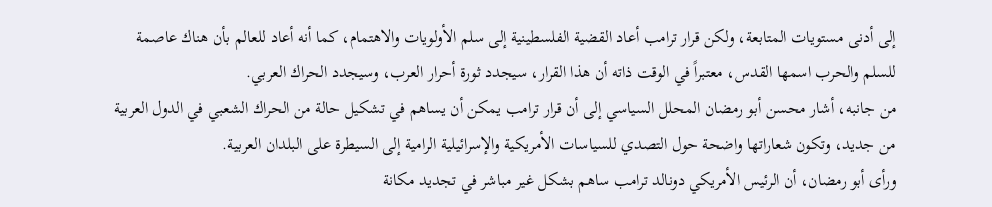إلى أدنى مستويات المتابعة، ولكن قرار ترامب أعاد القضية الفلسطينية إلى سلم الأولويات والاهتمام، كما أنه أعاد للعالم بأن هناك عاصمة للسلم والحرب اسمها القدس، معتبراً في الوقت ذاته أن هذا القرار، سيجدد ثورة أحرار العرب، وسيجدد الحراك العربي.
من جانبه، أشار محسن أبو رمضان المحلل السياسي إلى أن قرار ترامب يمكن أن يساهم في تشكيل حالة من الحراك الشعبي في الدول العربية من جديد، وتكون شعاراتها واضحة حول التصدي للسياسات الأمريكية والإسرائيلية الرامية إلى السيطرة على البلدان العربية.
ورأى أبو رمضان، أن الرئيس الأمريكي دونالد ترامب ساهم بشكل غير مباشر في تجديد مكانة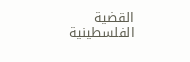القضية الفلسطينية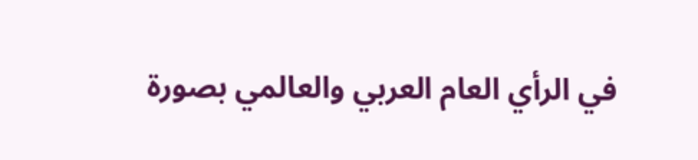في الرأي العام العربي والعالمي بصورة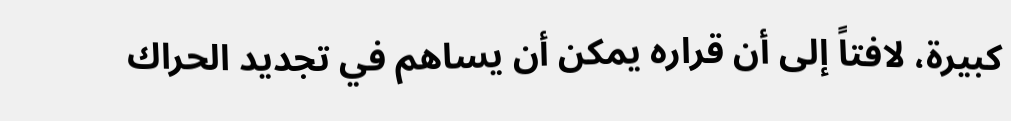كبيرة، لافتاً إلى أن قراره يمكن أن يساهم في تجديد الحراك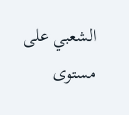الشعبي على مستوى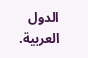الدول العربية.